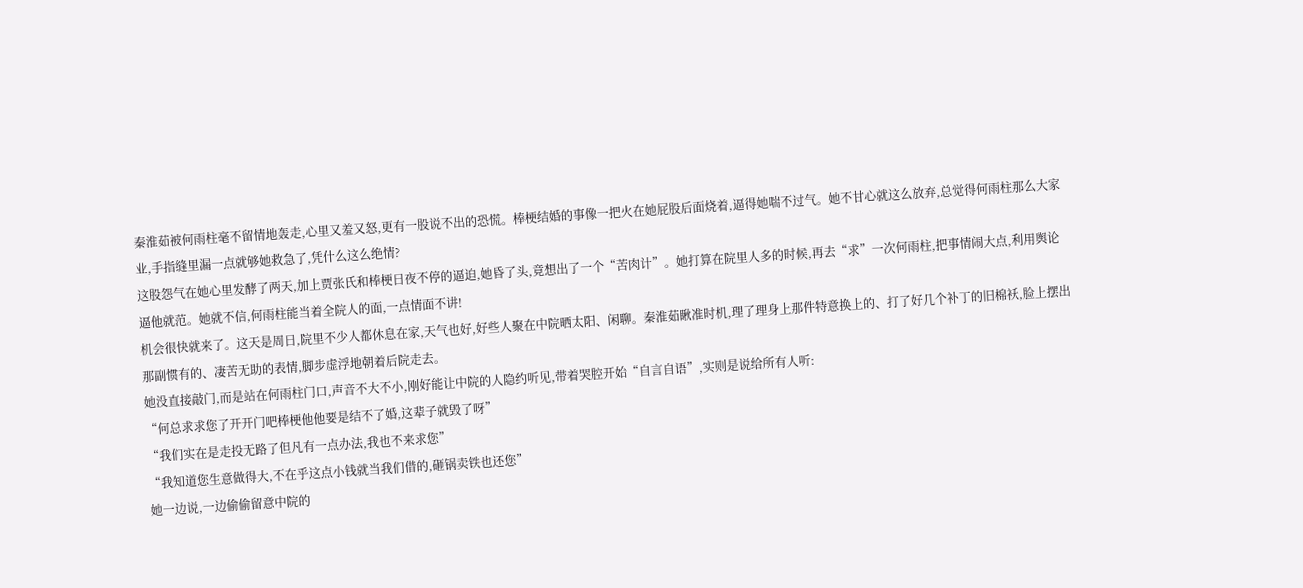秦淮茹被何雨柱毫不留情地轰走,心里又羞又怒,更有一股说不出的恐慌。棒梗结婚的事像一把火在她屁股后面烧着,逼得她喘不过气。她不甘心就这么放弃,总觉得何雨柱那么大家业,手指缝里漏一点就够她救急了,凭什么这么绝情?
这股怨气在她心里发酵了两天,加上贾张氏和棒梗日夜不停的逼迫,她昏了头,竟想出了一个“苦肉计”。她打算在院里人多的时候,再去“求”一次何雨柱,把事情闹大点,利用舆论逼他就范。她就不信,何雨柱能当着全院人的面,一点情面不讲!
机会很快就来了。这天是周日,院里不少人都休息在家,天气也好,好些人聚在中院晒太阳、闲聊。秦淮茹瞅准时机,理了理身上那件特意换上的、打了好几个补丁的旧棉袄,脸上摆出那副惯有的、凄苦无助的表情,脚步虚浮地朝着后院走去。
她没直接敲门,而是站在何雨柱门口,声音不大不小,刚好能让中院的人隐约听见,带着哭腔开始“自言自语”,实则是说给所有人听:
“何总求求您了开开门吧棒梗他他要是结不了婚,这辈子就毁了呀”
“我们实在是走投无路了但凡有一点办法,我也不来求您”
“我知道您生意做得大,不在乎这点小钱就当我们借的,砸锅卖铁也还您”
她一边说,一边偷偷留意中院的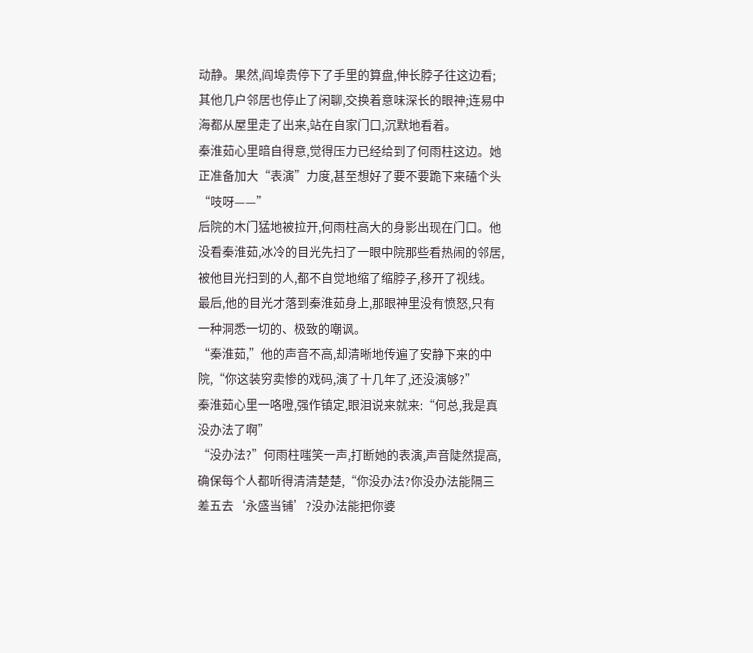动静。果然,阎埠贵停下了手里的算盘,伸长脖子往这边看;其他几户邻居也停止了闲聊,交换着意味深长的眼神;连易中海都从屋里走了出来,站在自家门口,沉默地看着。
秦淮茹心里暗自得意,觉得压力已经给到了何雨柱这边。她正准备加大“表演”力度,甚至想好了要不要跪下来磕个头
“吱呀——”
后院的木门猛地被拉开,何雨柱高大的身影出现在门口。他没看秦淮茹,冰冷的目光先扫了一眼中院那些看热闹的邻居,被他目光扫到的人,都不自觉地缩了缩脖子,移开了视线。
最后,他的目光才落到秦淮茹身上,那眼神里没有愤怒,只有一种洞悉一切的、极致的嘲讽。
“秦淮茹,”他的声音不高,却清晰地传遍了安静下来的中院,“你这装穷卖惨的戏码,演了十几年了,还没演够?”
秦淮茹心里一咯噔,强作镇定,眼泪说来就来:“何总,我是真没办法了啊”
“没办法?”何雨柱嗤笑一声,打断她的表演,声音陡然提高,确保每个人都听得清清楚楚,“你没办法?你没办法能隔三差五去‘永盛当铺’?没办法能把你婆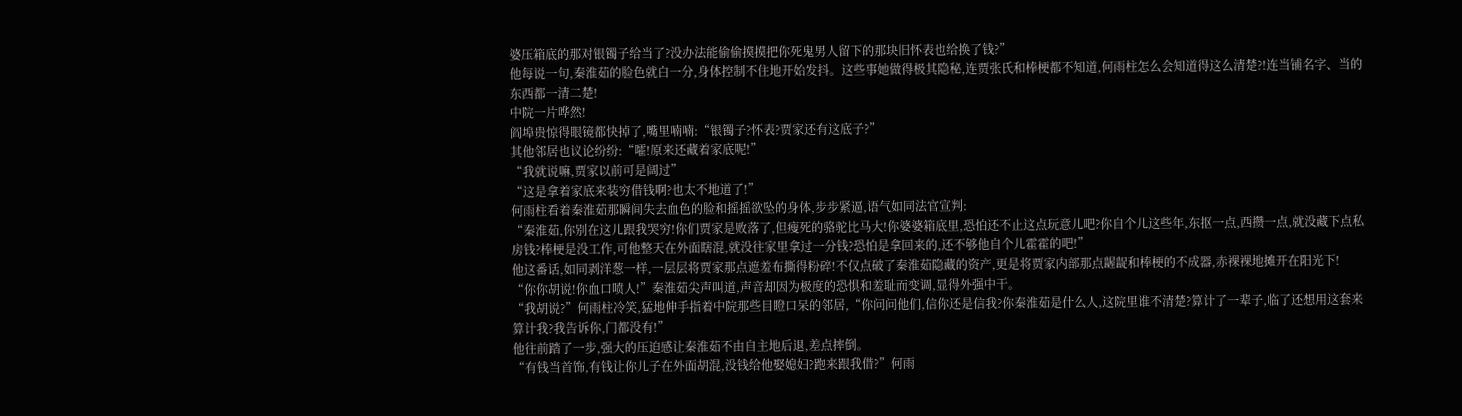婆压箱底的那对银镯子给当了?没办法能偷偷摸摸把你死鬼男人留下的那块旧怀表也给换了钱?”
他每说一句,秦淮茹的脸色就白一分,身体控制不住地开始发抖。这些事她做得极其隐秘,连贾张氏和棒梗都不知道,何雨柱怎么会知道得这么清楚?!连当铺名字、当的东西都一清二楚!
中院一片哗然!
阎埠贵惊得眼镜都快掉了,嘴里喃喃:“银镯子?怀表?贾家还有这底子?”
其他邻居也议论纷纷:“嚯!原来还藏着家底呢!”
“我就说嘛,贾家以前可是阔过”
“这是拿着家底来装穷借钱啊?也太不地道了!”
何雨柱看着秦淮茹那瞬间失去血色的脸和摇摇欲坠的身体,步步紧逼,语气如同法官宣判:
“秦淮茹,你别在这儿跟我哭穷!你们贾家是败落了,但瘦死的骆驼比马大!你婆婆箱底里,恐怕还不止这点玩意儿吧?你自个儿这些年,东抠一点,西攒一点,就没藏下点私房钱?棒梗是没工作,可他整天在外面瞎混,就没往家里拿过一分钱?恐怕是拿回来的,还不够他自个儿霍霍的吧!”
他这番话,如同剥洋葱一样,一层层将贾家那点遮羞布撕得粉碎!不仅点破了秦淮茹隐藏的资产,更是将贾家内部那点龌龊和棒梗的不成器,赤裸裸地摊开在阳光下!
“你你胡说!你血口喷人!”秦淮茹尖声叫道,声音却因为极度的恐惧和羞耻而变调,显得外强中干。
“我胡说?”何雨柱冷笑,猛地伸手指着中院那些目瞪口呆的邻居,“你问问他们,信你还是信我?你秦淮茹是什么人,这院里谁不清楚?算计了一辈子,临了还想用这套来算计我?我告诉你,门都没有!”
他往前踏了一步,强大的压迫感让秦淮茹不由自主地后退,差点摔倒。
“有钱当首饰,有钱让你儿子在外面胡混,没钱给他娶媳妇?跑来跟我借?”何雨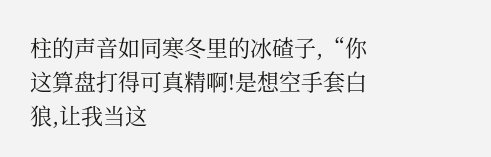柱的声音如同寒冬里的冰碴子,“你这算盘打得可真精啊!是想空手套白狼,让我当这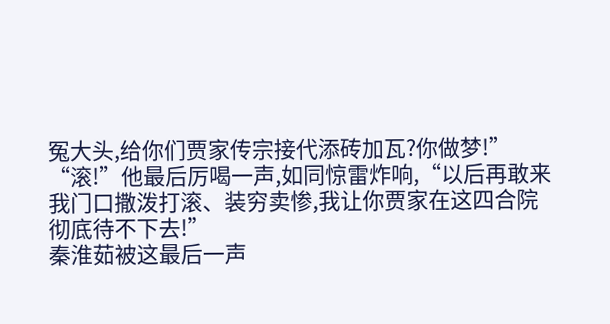冤大头,给你们贾家传宗接代添砖加瓦?你做梦!”
“滚!”他最后厉喝一声,如同惊雷炸响,“以后再敢来我门口撒泼打滚、装穷卖惨,我让你贾家在这四合院彻底待不下去!”
秦淮茹被这最后一声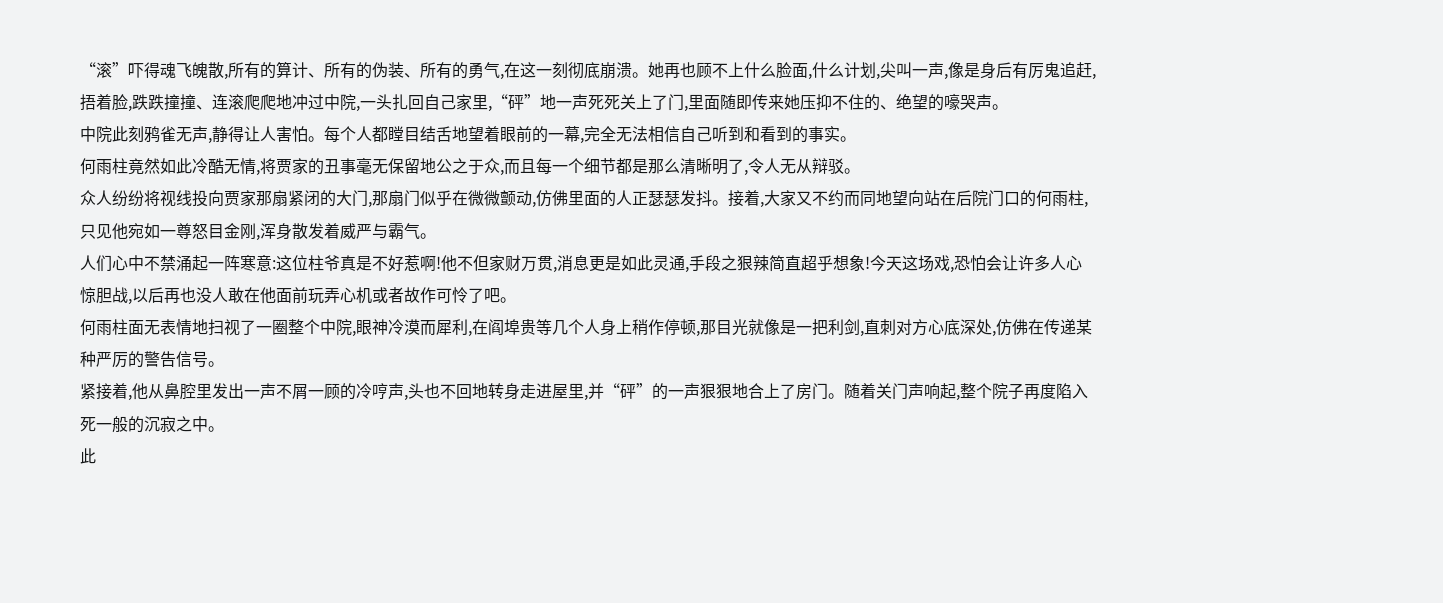“滚”吓得魂飞魄散,所有的算计、所有的伪装、所有的勇气,在这一刻彻底崩溃。她再也顾不上什么脸面,什么计划,尖叫一声,像是身后有厉鬼追赶,捂着脸,跌跌撞撞、连滚爬爬地冲过中院,一头扎回自己家里,“砰”地一声死死关上了门,里面随即传来她压抑不住的、绝望的嚎哭声。
中院此刻鸦雀无声,静得让人害怕。每个人都瞠目结舌地望着眼前的一幕,完全无法相信自己听到和看到的事实。
何雨柱竟然如此冷酷无情,将贾家的丑事毫无保留地公之于众,而且每一个细节都是那么清晰明了,令人无从辩驳。
众人纷纷将视线投向贾家那扇紧闭的大门,那扇门似乎在微微颤动,仿佛里面的人正瑟瑟发抖。接着,大家又不约而同地望向站在后院门口的何雨柱,只见他宛如一尊怒目金刚,浑身散发着威严与霸气。
人们心中不禁涌起一阵寒意:这位柱爷真是不好惹啊!他不但家财万贯,消息更是如此灵通,手段之狠辣简直超乎想象!今天这场戏,恐怕会让许多人心惊胆战,以后再也没人敢在他面前玩弄心机或者故作可怜了吧。
何雨柱面无表情地扫视了一圈整个中院,眼神冷漠而犀利,在阎埠贵等几个人身上稍作停顿,那目光就像是一把利剑,直刺对方心底深处,仿佛在传递某种严厉的警告信号。
紧接着,他从鼻腔里发出一声不屑一顾的冷哼声,头也不回地转身走进屋里,并“砰”的一声狠狠地合上了房门。随着关门声响起,整个院子再度陷入死一般的沉寂之中。
此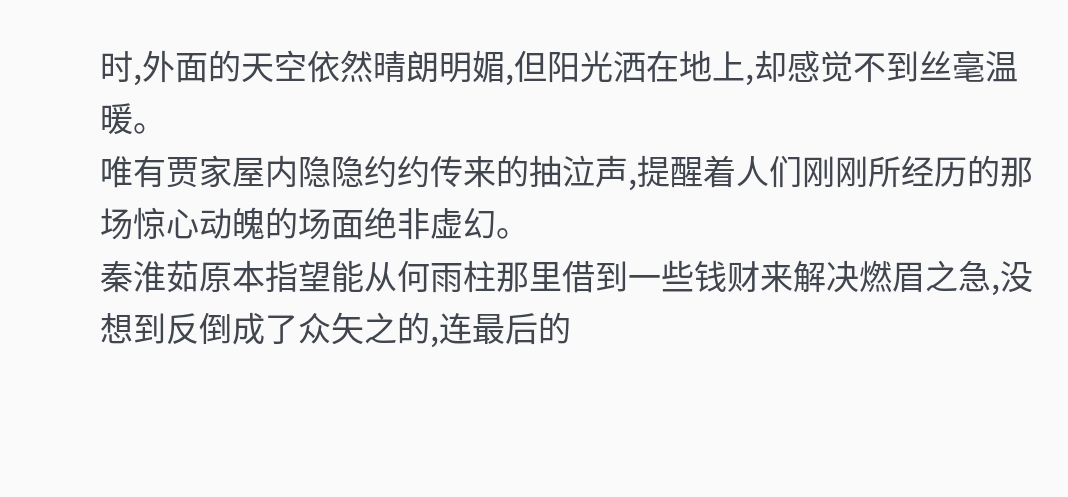时,外面的天空依然晴朗明媚,但阳光洒在地上,却感觉不到丝毫温暖。
唯有贾家屋内隐隐约约传来的抽泣声,提醒着人们刚刚所经历的那场惊心动魄的场面绝非虚幻。
秦淮茹原本指望能从何雨柱那里借到一些钱财来解决燃眉之急,没想到反倒成了众矢之的,连最后的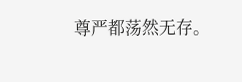尊严都荡然无存。